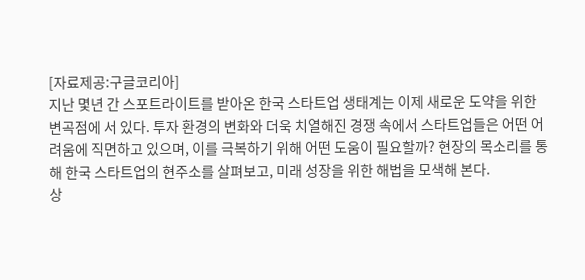[자료제공:구글코리아]
지난 몇년 간 스포트라이트를 받아온 한국 스타트업 생태계는 이제 새로운 도약을 위한 변곡점에 서 있다. 투자 환경의 변화와 더욱 치열해진 경쟁 속에서 스타트업들은 어떤 어려움에 직면하고 있으며, 이를 극복하기 위해 어떤 도움이 필요할까? 현장의 목소리를 통해 한국 스타트업의 현주소를 살펴보고, 미래 성장을 위한 해법을 모색해 본다.
상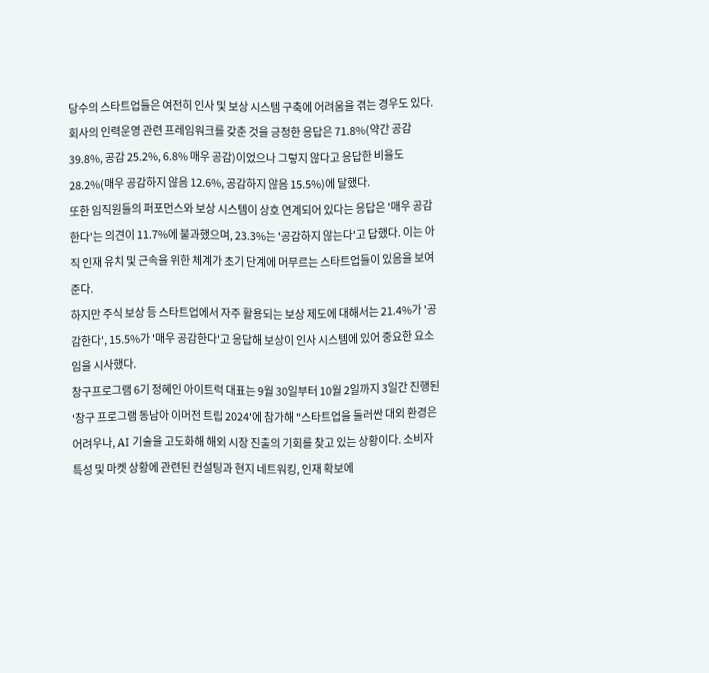당수의 스타트업들은 여전히 인사 및 보상 시스템 구축에 어려움을 겪는 경우도 있다. 회사의 인력운영 관련 프레임워크를 갖춘 것을 긍정한 응답은 71.8%(약간 공감 39.8%, 공감 25.2%, 6.8% 매우 공감)이었으나 그렇지 않다고 응답한 비율도 28.2%(매우 공감하지 않음 12.6%, 공감하지 않음 15.5%)에 달했다.
또한 임직원들의 퍼포먼스와 보상 시스템이 상호 연계되어 있다는 응답은 '매우 공감한다'는 의견이 11.7%에 불과했으며, 23.3%는 '공감하지 않는다'고 답했다. 이는 아직 인재 유치 및 근속을 위한 체계가 초기 단계에 머무르는 스타트업들이 있음을 보여준다.
하지만 주식 보상 등 스타트업에서 자주 활용되는 보상 제도에 대해서는 21.4%가 '공감한다', 15.5%가 '매우 공감한다'고 응답해 보상이 인사 시스템에 있어 중요한 요소임을 시사했다.
창구프로그램 6기 정혜인 아이트럭 대표는 9월 30일부터 10월 2일까지 3일간 진행된 '창구 프로그램 동남아 이머전 트립 2024'에 참가해 "스타트업을 둘러싼 대외 환경은 어려우나, AI 기술을 고도화해 해외 시장 진출의 기회를 찾고 있는 상황이다. 소비자 특성 및 마켓 상황에 관련된 컨설팅과 현지 네트워킹, 인재 확보에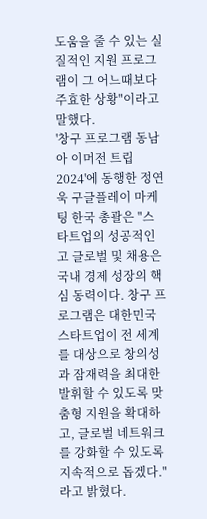도움을 줄 수 있는 실질적인 지원 프로그램이 그 어느때보다 주효한 상황"이라고 말했다.
'창구 프로그램 동남아 이머전 트립 2024'에 동행한 정연욱 구글플레이 마케팅 한국 총괄은 "스타트업의 성공적인 고 글로벌 및 채용은 국내 경제 성장의 핵심 동력이다. 창구 프로그램은 대한민국 스타트업이 전 세계를 대상으로 창의성과 잠재력을 최대한 발휘할 수 있도록 맞춤형 지원을 확대하고, 글로벌 네트워크를 강화할 수 있도록 지속적으로 돕겠다."라고 밝혔다.